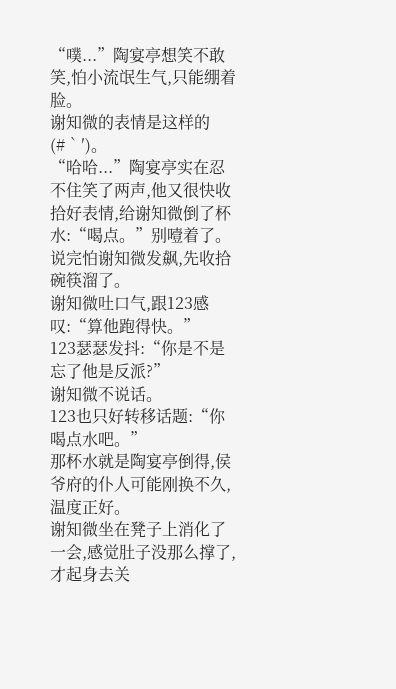“噗...”陶宴亭想笑不敢笑,怕小流氓生气,只能绷着脸。
谢知微的表情是这样的(#‵′)。
“哈哈...”陶宴亭实在忍不住笑了两声,他又很快收拾好表情,给谢知微倒了杯水:“喝点。”别噎着了。
说完怕谢知微发飙,先收拾碗筷溜了。
谢知微吐口气,跟123感叹:“算他跑得快。”
123瑟瑟发抖:“你是不是忘了他是反派?”
谢知微不说话。
123也只好转移话题:“你喝点水吧。”
那杯水就是陶宴亭倒得,侯爷府的仆人可能刚换不久,温度正好。
谢知微坐在凳子上消化了一会,感觉肚子没那么撑了,才起身去关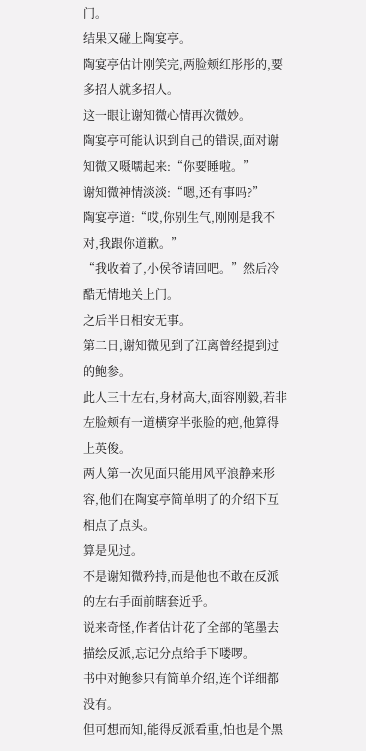门。
结果又碰上陶宴亭。
陶宴亭估计刚笑完,两脸颊红彤彤的,要多招人就多招人。
这一眼让谢知微心情再次微妙。
陶宴亭可能认识到自己的错误,面对谢知微又嗫嚅起来:“你要睡啦。”
谢知微神情淡淡:“嗯,还有事吗?”
陶宴亭道:“哎,你别生气,刚刚是我不对,我跟你道歉。”
“我收着了,小侯爷请回吧。”然后冷酷无情地关上门。
之后半日相安无事。
第二日,谢知微见到了江离曾经提到过的鲍参。
此人三十左右,身材高大,面容刚毅,若非左脸颊有一道横穿半张脸的疤,他算得上英俊。
两人第一次见面只能用风平浪静来形容,他们在陶宴亭简单明了的介绍下互相点了点头。
算是见过。
不是谢知微矜持,而是他也不敢在反派的左右手面前瞎套近乎。
说来奇怪,作者估计花了全部的笔墨去描绘反派,忘记分点给手下喽啰。
书中对鲍参只有简单介绍,连个详细都没有。
但可想而知,能得反派看重,怕也是个黑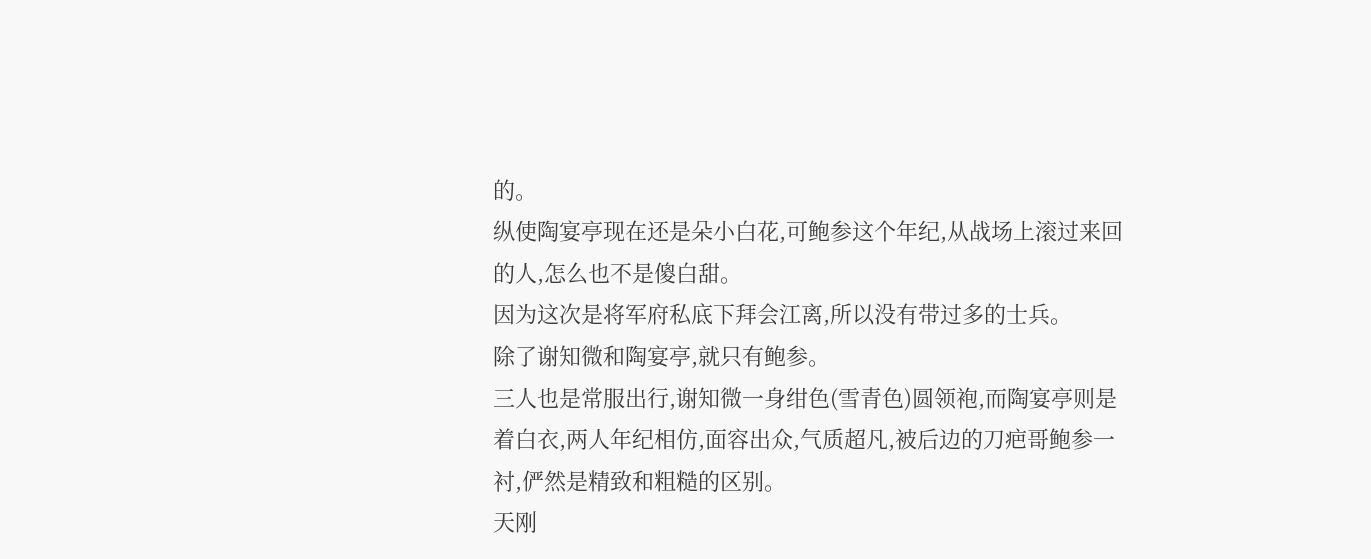的。
纵使陶宴亭现在还是朵小白花,可鲍参这个年纪,从战场上滚过来回的人,怎么也不是傻白甜。
因为这次是将军府私底下拜会江离,所以没有带过多的士兵。
除了谢知微和陶宴亭,就只有鲍参。
三人也是常服出行,谢知微一身绀色(雪青色)圆领袍,而陶宴亭则是着白衣,两人年纪相仿,面容出众,气质超凡,被后边的刀疤哥鲍参一衬,俨然是精致和粗糙的区别。
天刚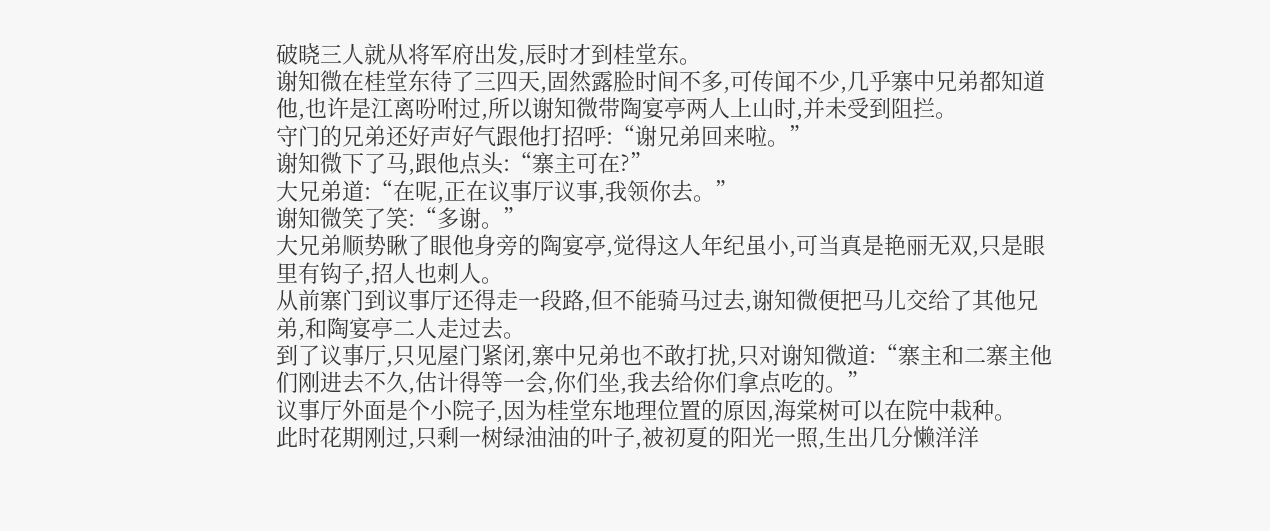破晓三人就从将军府出发,辰时才到桂堂东。
谢知微在桂堂东待了三四天,固然露脸时间不多,可传闻不少,几乎寨中兄弟都知道他,也许是江离吩咐过,所以谢知微带陶宴亭两人上山时,并未受到阻拦。
守门的兄弟还好声好气跟他打招呼:“谢兄弟回来啦。”
谢知微下了马,跟他点头:“寨主可在?”
大兄弟道:“在呢,正在议事厅议事,我领你去。”
谢知微笑了笑:“多谢。”
大兄弟顺势瞅了眼他身旁的陶宴亭,觉得这人年纪虽小,可当真是艳丽无双,只是眼里有钩子,招人也刺人。
从前寨门到议事厅还得走一段路,但不能骑马过去,谢知微便把马儿交给了其他兄弟,和陶宴亭二人走过去。
到了议事厅,只见屋门紧闭,寨中兄弟也不敢打扰,只对谢知微道:“寨主和二寨主他们刚进去不久,估计得等一会,你们坐,我去给你们拿点吃的。”
议事厅外面是个小院子,因为桂堂东地理位置的原因,海棠树可以在院中栽种。
此时花期刚过,只剩一树绿油油的叶子,被初夏的阳光一照,生出几分懒洋洋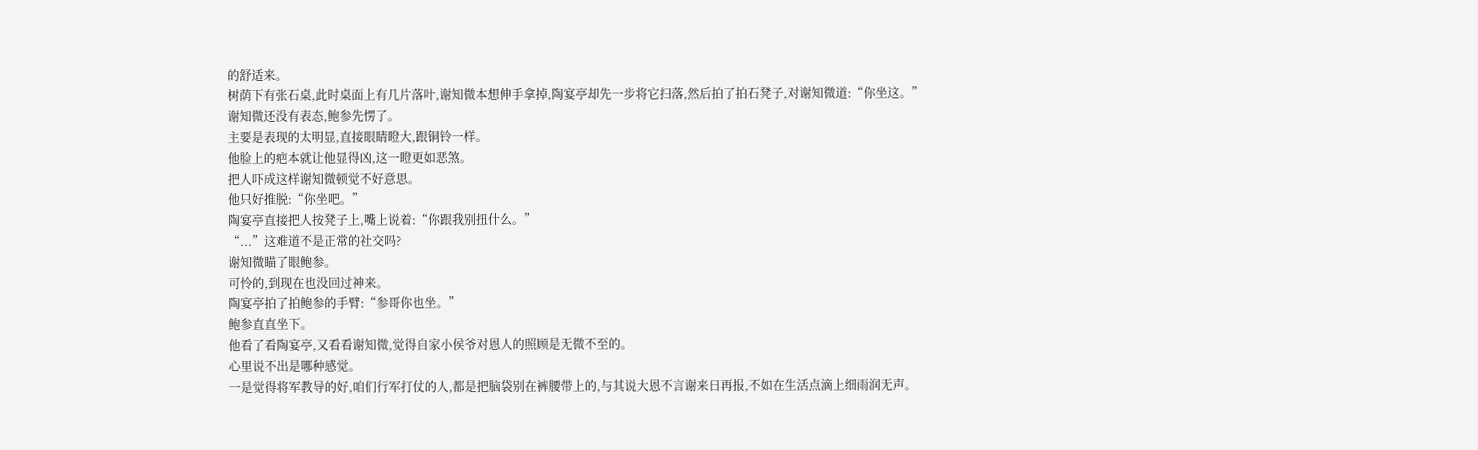的舒适来。
树荫下有张石桌,此时桌面上有几片落叶,谢知微本想伸手拿掉,陶宴亭却先一步将它扫落,然后拍了拍石凳子,对谢知微道:“你坐这。”
谢知微还没有表态,鲍参先愣了。
主要是表现的太明显,直接眼睛瞪大,跟铜铃一样。
他脸上的疤本就让他显得凶,这一瞪更如恶煞。
把人吓成这样谢知微顿觉不好意思。
他只好推脱:“你坐吧。”
陶宴亭直接把人按凳子上,嘴上说着:“你跟我别扭什么。”
“...”这难道不是正常的社交吗?
谢知微瞄了眼鲍参。
可怜的,到现在也没回过神来。
陶宴亭拍了拍鲍参的手臂:“参哥你也坐。”
鲍参直直坐下。
他看了看陶宴亭,又看看谢知微,觉得自家小侯爷对恩人的照顾是无微不至的。
心里说不出是哪种感觉。
一是觉得将军教导的好,咱们行军打仗的人,都是把脑袋别在裤腰带上的,与其说大恩不言谢来日再报,不如在生活点滴上细雨润无声。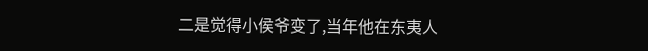二是觉得小侯爷变了,当年他在东夷人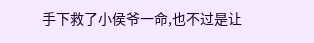手下救了小侯爷一命,也不过是让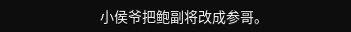小侯爷把鲍副将改成参哥。